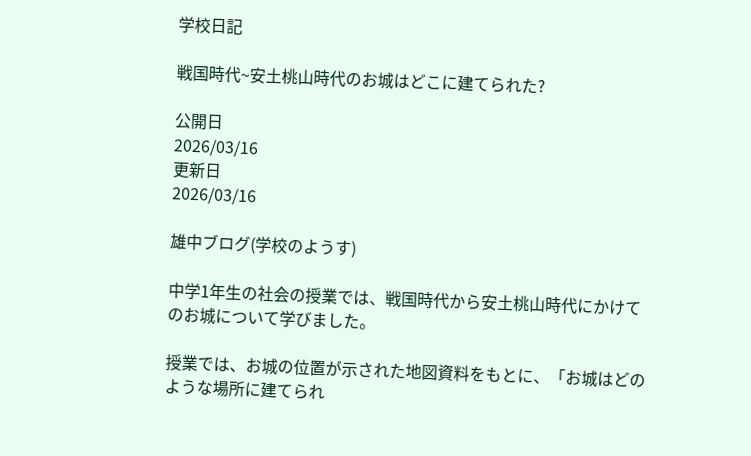学校日記

戦国時代~安土桃山時代のお城はどこに建てられた?

公開日
2026/03/16
更新日
2026/03/16

雄中ブログ(学校のようす)

中学1年生の社会の授業では、戦国時代から安土桃山時代にかけてのお城について学びました。

授業では、お城の位置が示された地図資料をもとに、「お城はどのような場所に建てられ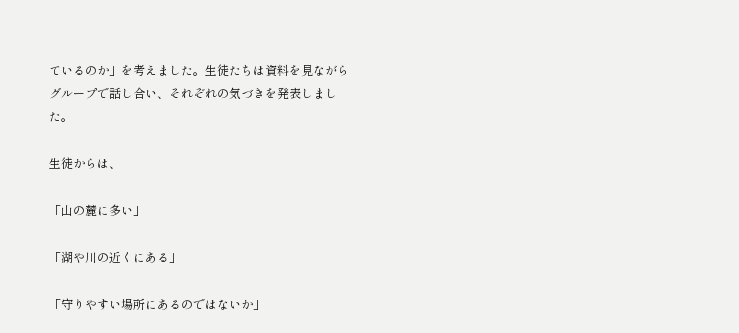ているのか」を考えました。生徒たちは資料を見ながらグループで話し合い、それぞれの気づきを発表しました。

生徒からは、

「山の麓に多い」

「湖や川の近くにある」

「守りやすい場所にあるのではないか」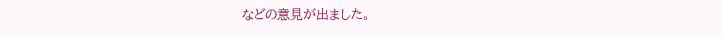などの意見が出ました。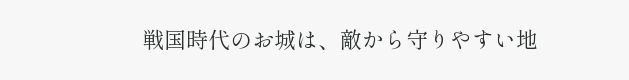戦国時代のお城は、敵から守りやすい地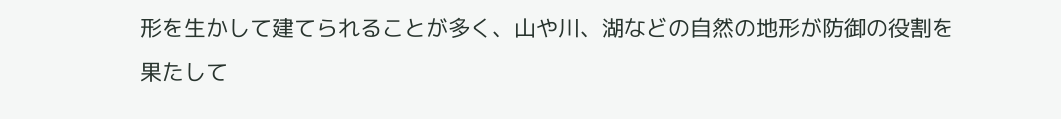形を生かして建てられることが多く、山や川、湖などの自然の地形が防御の役割を果たして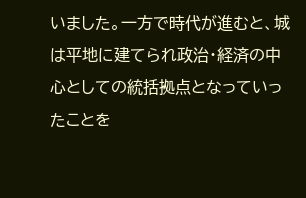いました。一方で時代が進むと、城は平地に建てられ政治・経済の中心としての統括拠点となっていったことを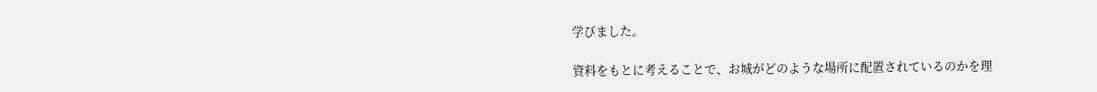学びました。

資料をもとに考えることで、お城がどのような場所に配置されているのかを理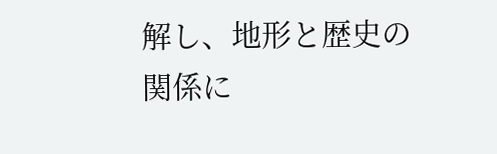解し、地形と歴史の関係に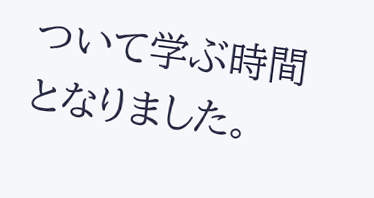ついて学ぶ時間となりました。